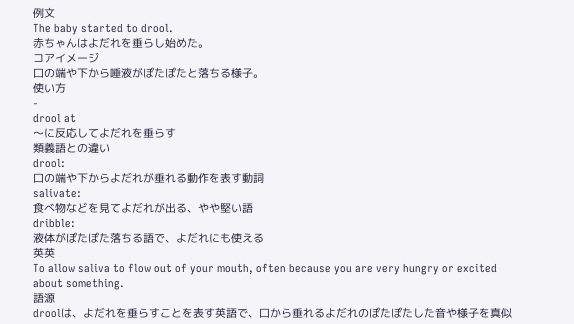例文
The baby started to drool.
赤ちゃんはよだれを垂らし始めた。
コアイメージ
口の端や下から唾液がぽたぽたと落ちる様子。
使い方
-
drool at
〜に反応してよだれを垂らす
類義語との違い
drool:
口の端や下からよだれが垂れる動作を表す動詞
salivate:
食べ物などを見てよだれが出る、やや堅い語
dribble:
液体がぽたぽた落ちる語で、よだれにも使える
英英
To allow saliva to flow out of your mouth, often because you are very hungry or excited about something.
語源
droolは、よだれを垂らすことを表す英語で、口から垂れるよだれのぽたぽたした音や様子を真似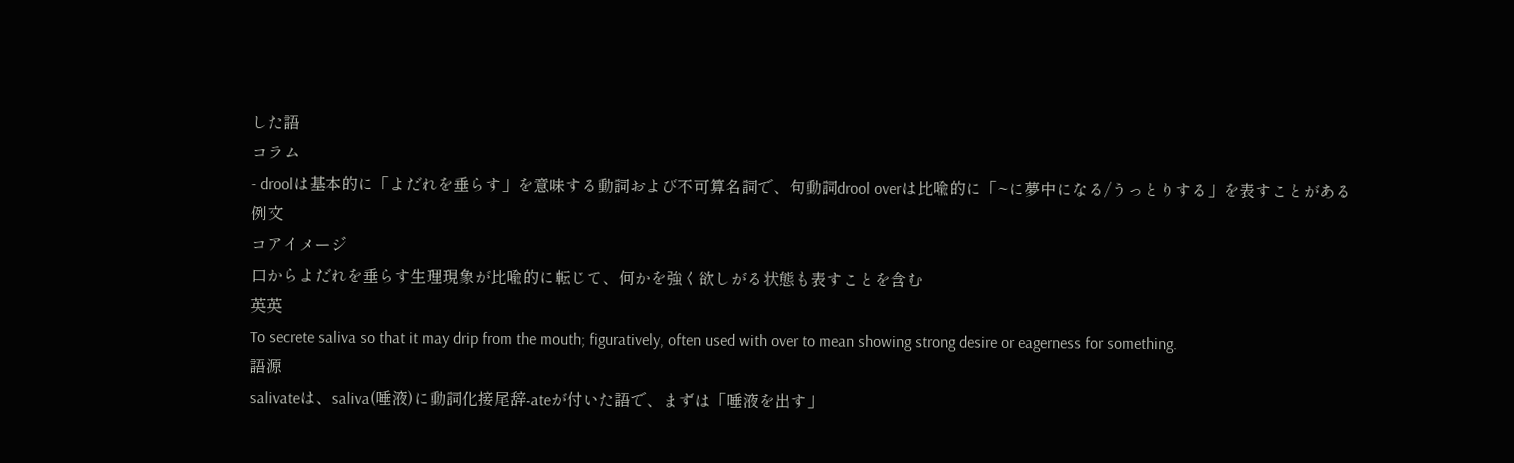した語
コラム
- droolは基本的に「よだれを垂らす」を意味する動詞および不可算名詞で、句動詞drool overは比喩的に「~に夢中になる/うっとりする」を表すことがある
例文
コアイメージ
口からよだれを垂らす生理現象が比喩的に転じて、何かを強く欲しがる状態も表すことを含む
英英
To secrete saliva so that it may drip from the mouth; figuratively, often used with over to mean showing strong desire or eagerness for something.
語源
salivateは、saliva(唾液)に動詞化接尾辞-ateが付いた語で、まずは「唾液を出す」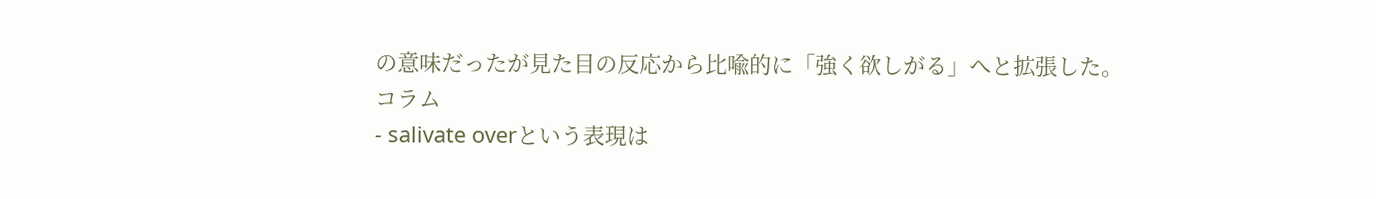の意味だったが見た目の反応から比喩的に「強く欲しがる」へと拡張した。
コラム
- salivate overという表現は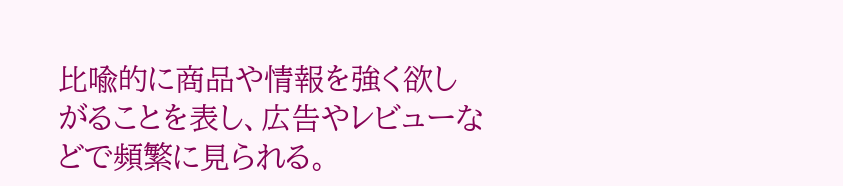比喩的に商品や情報を強く欲しがることを表し、広告やレビューなどで頻繁に見られる。